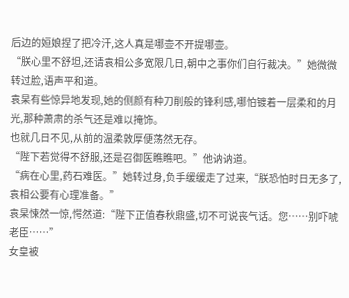后边的姮娘捏了把冷汗,这人真是哪壶不开提哪壶。
“朕心里不舒坦,还请袁相公多宽限几日,朝中之事你们自行裁决。”她微微转过脸,语声平和道。
袁杲有些惊异地发现,她的侧颜有种刀削般的锋利感,哪怕镀着一层柔和的月光,那种萧肃的杀气还是难以掩饰。
也就几日不见,从前的温柔敦厚便荡然无存。
“陛下若觉得不舒服,还是召御医瞧瞧吧。”他讷讷道。
“病在心里,药石难医。”她转过身,负手缓缓走了过来,“朕恐怕时日无多了,袁相公要有心理准备。”
袁杲悚然一惊,愕然道:“陛下正值春秋鼎盛,切不可说丧气话。您……别吓唬老臣……”
女皇被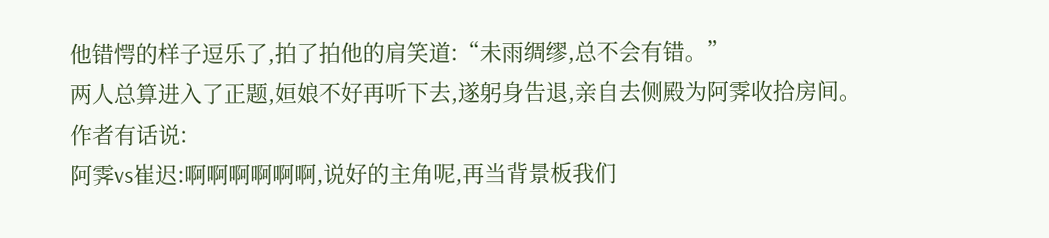他错愕的样子逗乐了,拍了拍他的肩笑道:“未雨绸缪,总不会有错。”
两人总算进入了正题,姮娘不好再听下去,遂躬身告退,亲自去侧殿为阿霁收拾房间。
作者有话说:
阿霁vs崔迟:啊啊啊啊啊啊,说好的主角呢,再当背景板我们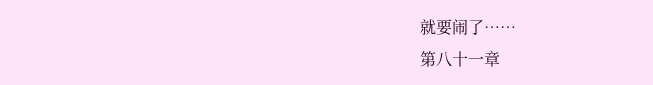就要闹了……
第八十一章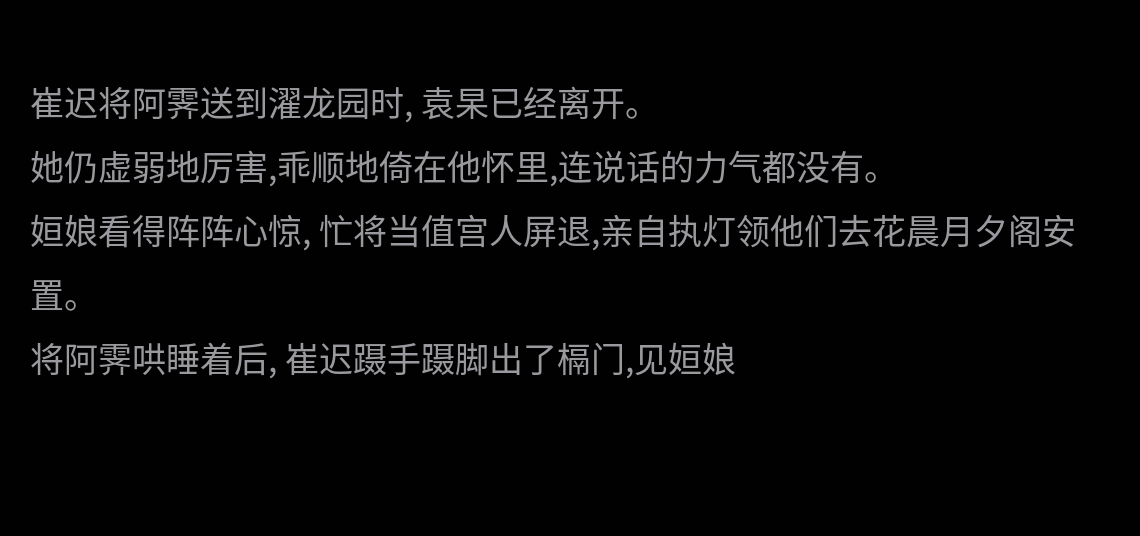崔迟将阿霁送到濯龙园时, 袁杲已经离开。
她仍虚弱地厉害,乖顺地倚在他怀里,连说话的力气都没有。
姮娘看得阵阵心惊, 忙将当值宫人屏退,亲自执灯领他们去花晨月夕阁安置。
将阿霁哄睡着后, 崔迟蹑手蹑脚出了槅门,见姮娘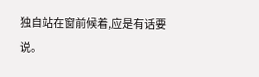独自站在窗前候着,应是有话要说。